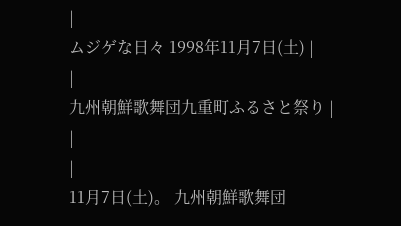|
ムジゲな日々 1998年11月7日(土) |
|
九州朝鮮歌舞団九重町ふるさと祭り |
|
|
11月7日(土)。 九州朝鮮歌舞団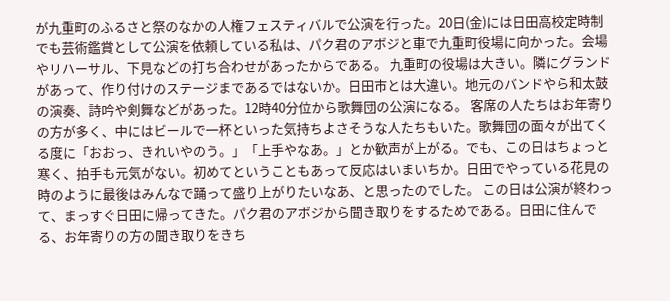が九重町のふるさと祭のなかの人権フェスティバルで公演を行った。20日(金)には日田高校定時制でも芸術鑑賞として公演を依頼している私は、パク君のアボジと車で九重町役場に向かった。会場やリハーサル、下見などの打ち合わせがあったからである。 九重町の役場は大きい。隣にグランドがあって、作り付けのステージまであるではないか。日田市とは大違い。地元のバンドやら和太鼓の演奏、詩吟や剣舞などがあった。12時40分位から歌舞団の公演になる。 客席の人たちはお年寄りの方が多く、中にはビールで一杯といった気持ちよさそうな人たちもいた。歌舞団の面々が出てくる度に「おおっ、きれいやのう。」「上手やなあ。」とか歓声が上がる。でも、この日はちょっと寒く、拍手も元気がない。初めてということもあって反応はいまいちか。日田でやっている花見の時のように最後はみんなで踊って盛り上がりたいなあ、と思ったのでした。 この日は公演が終わって、まっすぐ日田に帰ってきた。パク君のアボジから聞き取りをするためである。日田に住んでる、お年寄りの方の聞き取りをきち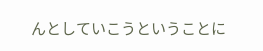んとしていこうということに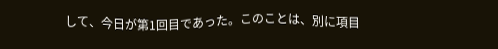して、今日が第1回目であった。このことは、別に項目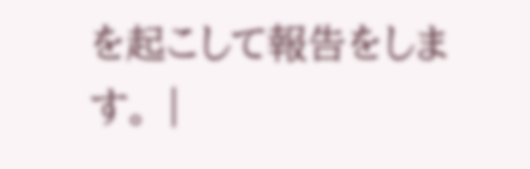を起こして報告をします。 |